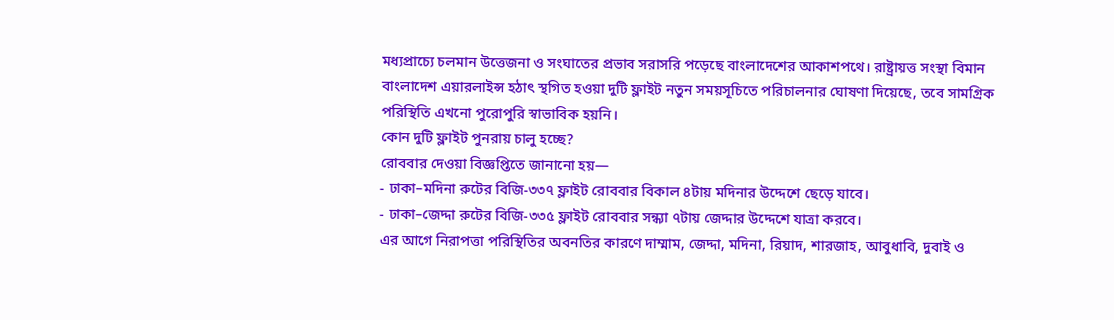মধ্যপ্রাচ্যে চলমান উত্তেজনা ও সংঘাতের প্রভাব সরাসরি পড়েছে বাংলাদেশের আকাশপথে। রাষ্ট্রায়ত্ত সংস্থা বিমান বাংলাদেশ এয়ারলাইন্স হঠাৎ স্থগিত হওয়া দুটি ফ্লাইট নতুন সময়সূচিতে পরিচালনার ঘোষণা দিয়েছে, তবে সামগ্রিক পরিস্থিতি এখনো পুরোপুরি স্বাভাবিক হয়নি।
কোন দুটি ফ্লাইট পুনরায় চালু হচ্ছে?
রোববার দেওয়া বিজ্ঞপ্তিতে জানানো হয়—
- ঢাকা–মদিনা রুটের বিজি-৩৩৭ ফ্লাইট রোববার বিকাল ৪টায় মদিনার উদ্দেশে ছেড়ে যাবে।
- ঢাকা–জেদ্দা রুটের বিজি-৩৩৫ ফ্লাইট রোববার সন্ধ্যা ৭টায় জেদ্দার উদ্দেশে যাত্রা করবে।
এর আগে নিরাপত্তা পরিস্থিতির অবনতির কারণে দাম্মাম, জেদ্দা, মদিনা, রিয়াদ, শারজাহ, আবুধাবি, দুবাই ও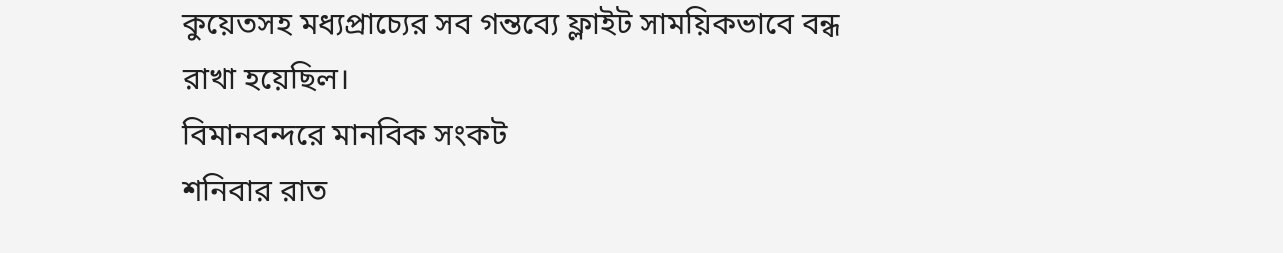কুয়েতসহ মধ্যপ্রাচ্যের সব গন্তব্যে ফ্লাইট সাময়িকভাবে বন্ধ রাখা হয়েছিল।
বিমানবন্দরে মানবিক সংকট
শনিবার রাত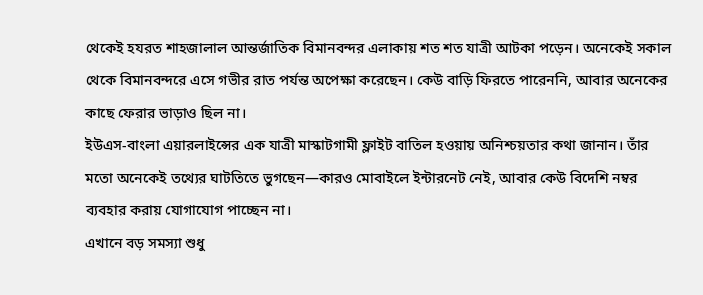থেকেই হযরত শাহজালাল আন্তর্জাতিক বিমানবন্দর এলাকায় শত শত যাত্রী আটকা পড়েন। অনেকেই সকাল থেকে বিমানবন্দরে এসে গভীর রাত পর্যন্ত অপেক্ষা করেছেন। কেউ বাড়ি ফিরতে পারেননি, আবার অনেকের কাছে ফেরার ভাড়াও ছিল না।
ইউএস-বাংলা এয়ারলাইন্সের এক যাত্রী মাস্কাটগামী ফ্লাইট বাতিল হওয়ায় অনিশ্চয়তার কথা জানান। তাঁর মতো অনেকেই তথ্যের ঘাটতিতে ভুগছেন—কারও মোবাইলে ইন্টারনেট নেই, আবার কেউ বিদেশি নম্বর ব্যবহার করায় যোগাযোগ পাচ্ছেন না।
এখানে বড় সমস্যা শুধু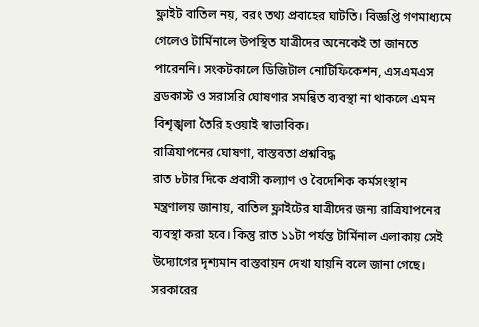ফ্লাইট বাতিল নয়, বরং তথ্য প্রবাহের ঘাটতি। বিজ্ঞপ্তি গণমাধ্যমে গেলেও টার্মিনালে উপস্থিত যাত্রীদের অনেকেই তা জানতে পারেননি। সংকটকালে ডিজিটাল নোটিফিকেশন, এসএমএস ব্রডকাস্ট ও সরাসরি ঘোষণার সমন্বিত ব্যবস্থা না থাকলে এমন বিশৃঙ্খলা তৈরি হওয়াই স্বাভাবিক।
রাত্রিযাপনের ঘোষণা, বাস্তবতা প্রশ্নবিদ্ধ
রাত ৮টার দিকে প্রবাসী কল্যাণ ও বৈদেশিক কর্মসংস্থান মন্ত্রণালয় জানায়, বাতিল ফ্লাইটের যাত্রীদের জন্য রাত্রিযাপনের ব্যবস্থা করা হবে। কিন্তু রাত ১১টা পর্যন্ত টার্মিনাল এলাকায় সেই উদ্যোগের দৃশ্যমান বাস্তবায়ন দেখা যায়নি বলে জানা গেছে।
সরকারের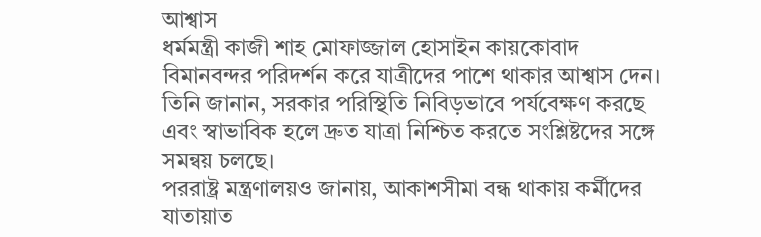আশ্বাস
ধর্মমন্ত্রী কাজী শাহ মোফাজ্জাল হোসাইন কায়কোবাদ বিমানবন্দর পরিদর্শন করে যাত্রীদের পাশে থাকার আশ্বাস দেন। তিনি জানান, সরকার পরিস্থিতি নিবিড়ভাবে পর্যবেক্ষণ করছে এবং স্বাভাবিক হলে দ্রুত যাত্রা নিশ্চিত করতে সংশ্লিষ্টদের সঙ্গে সমন্বয় চলছে।
পররাষ্ট্র মন্ত্রণালয়ও জানায়, আকাশসীমা বন্ধ থাকায় কর্মীদের যাতায়াত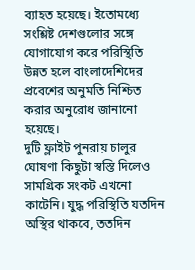ব্যাহত হয়েছে। ইতোমধ্যে সংশ্লিষ্ট দেশগুলোর সঙ্গে যোগাযোগ করে পরিস্থিতি উন্নত হলে বাংলাদেশিদের প্রবেশের অনুমতি নিশ্চিত করার অনুরোধ জানানো হয়েছে।
দুটি ফ্লাইট পুনরায় চালুর ঘোষণা কিছুটা স্বস্তি দিলেও সামগ্রিক সংকট এখনো কাটেনি। যুদ্ধ পরিস্থিতি যতদিন অস্থির থাকবে, ততদিন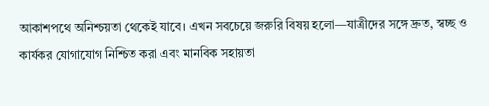আকাশপথে অনিশ্চয়তা থেকেই যাবে। এখন সবচেয়ে জরুরি বিষয় হলো—যাত্রীদের সঙ্গে দ্রুত, স্বচ্ছ ও কার্যকর যোগাযোগ নিশ্চিত করা এবং মানবিক সহায়তা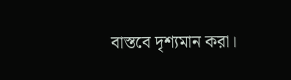বাস্তবে দৃশ্যমান করা।